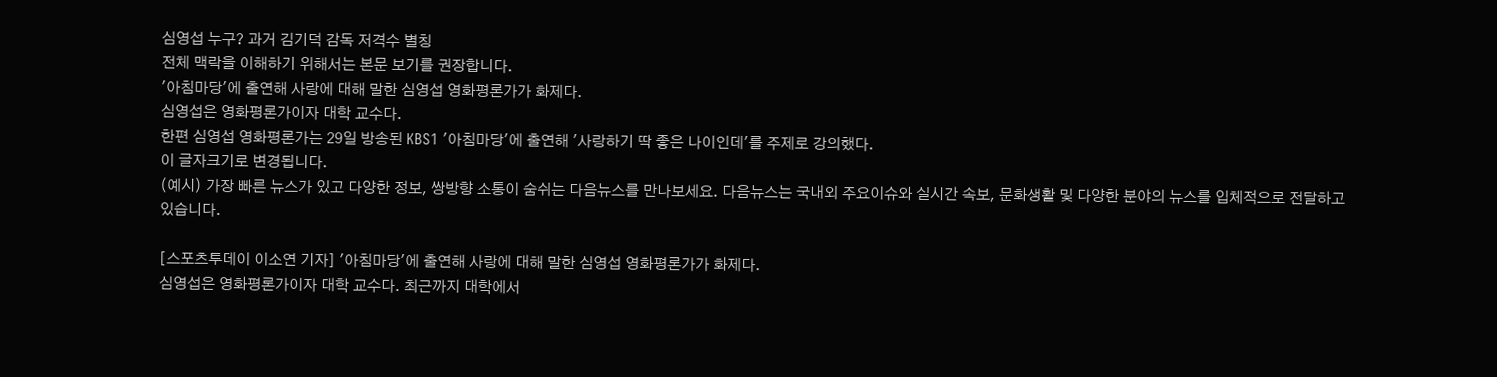심영섭 누구? 과거 김기덕 감독 저격수 별칭
전체 맥락을 이해하기 위해서는 본문 보기를 권장합니다.
'아침마당'에 출연해 사랑에 대해 말한 심영섭 영화평론가가 화제다.
심영섭은 영화평론가이자 대학 교수다.
한편 심영섭 영화평론가는 29일 방송된 KBS1 '아침마당'에 출연해 '사랑하기 딱 좋은 나이인데'를 주제로 강의했다.
이 글자크기로 변경됩니다.
(예시) 가장 빠른 뉴스가 있고 다양한 정보, 쌍방향 소통이 숨쉬는 다음뉴스를 만나보세요. 다음뉴스는 국내외 주요이슈와 실시간 속보, 문화생활 및 다양한 분야의 뉴스를 입체적으로 전달하고 있습니다.

[스포츠투데이 이소연 기자] '아침마당'에 출연해 사랑에 대해 말한 심영섭 영화평론가가 화제다.
심영섭은 영화평론가이자 대학 교수다. 최근까지 대학에서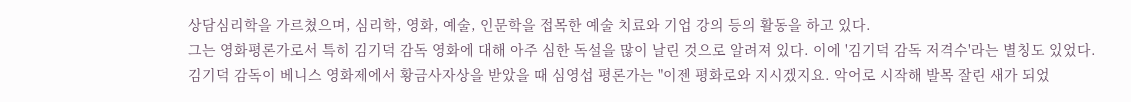상담심리학을 가르쳤으며, 심리학, 영화, 예술, 인문학을 접목한 예술 치료와 기업 강의 등의 활동을 하고 있다.
그는 영화평론가로서 특히 김기덕 감독 영화에 대해 아주 심한 독설을 많이 날린 것으로 알려져 있다. 이에 '김기덕 감독 저격수'라는 별칭도 있었다.
김기덕 감독이 베니스 영화제에서 황금사자상을 받았을 때 심영섭 평론가는 "이젠 평화로와 지시겠지요. 악어로 시작해 발목 잘린 새가 되었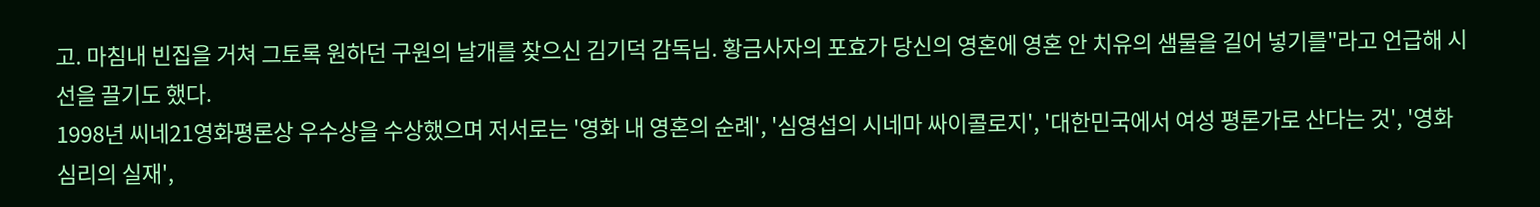고. 마침내 빈집을 거쳐 그토록 원하던 구원의 날개를 찾으신 김기덕 감독님. 황금사자의 포효가 당신의 영혼에 영혼 안 치유의 샘물을 길어 넣기를"라고 언급해 시선을 끌기도 했다.
1998년 씨네21영화평론상 우수상을 수상했으며 저서로는 '영화 내 영혼의 순례', '심영섭의 시네마 싸이콜로지', '대한민국에서 여성 평론가로 산다는 것', '영화 심리의 실재',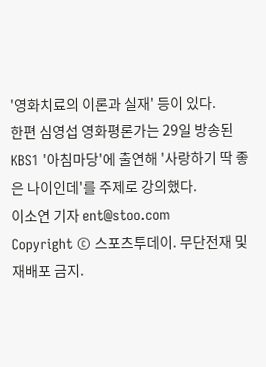'영화치료의 이론과 실재' 등이 있다.
한편 심영섭 영화평론가는 29일 방송된 KBS1 '아침마당'에 출연해 '사랑하기 딱 좋은 나이인데'를 주제로 강의했다.
이소연 기자 ent@stoo.com
Copyright © 스포츠투데이. 무단전재 및 재배포 금지.